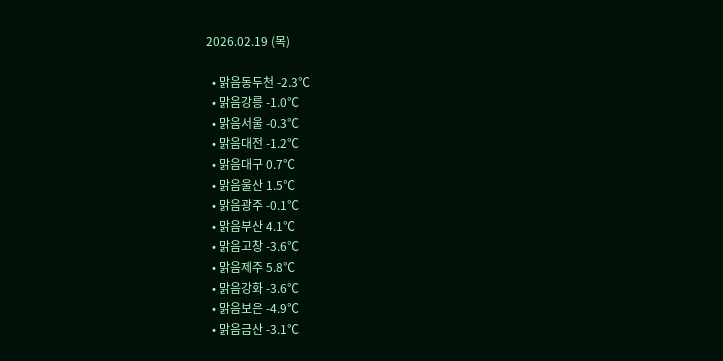2026.02.19 (목)

  • 맑음동두천 -2.3℃
  • 맑음강릉 -1.0℃
  • 맑음서울 -0.3℃
  • 맑음대전 -1.2℃
  • 맑음대구 0.7℃
  • 맑음울산 1.5℃
  • 맑음광주 -0.1℃
  • 맑음부산 4.1℃
  • 맑음고창 -3.6℃
  • 맑음제주 5.8℃
  • 맑음강화 -3.6℃
  • 맑음보은 -4.9℃
  • 맑음금산 -3.1℃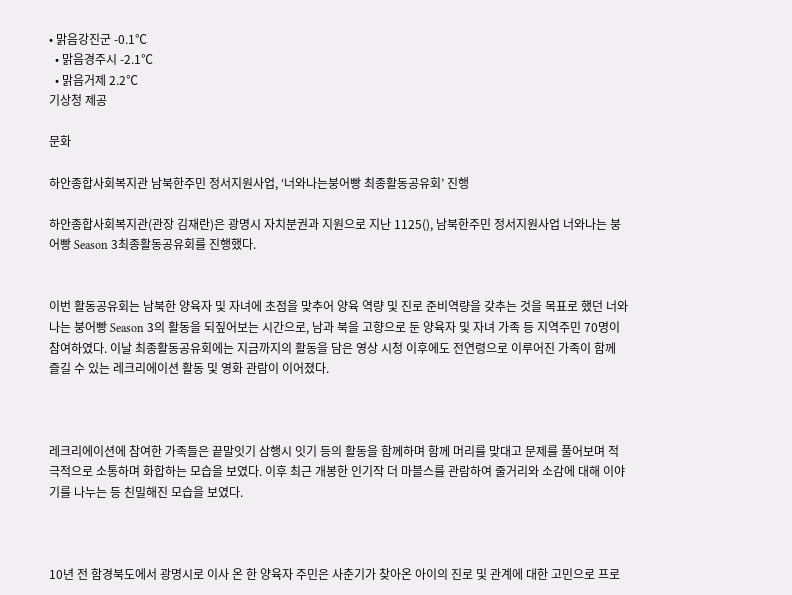• 맑음강진군 -0.1℃
  • 맑음경주시 -2.1℃
  • 맑음거제 2.2℃
기상청 제공

문화

하안종합사회복지관 남북한주민 정서지원사업, ‘너와나는붕어빵 최종활동공유회’ 진행

하안종합사회복지관(관장 김재란)은 광명시 자치분권과 지원으로 지난 1125(), 남북한주민 정서지원사업 너와나는 붕어빵 Season 3최종활동공유회를 진행했다.


이번 활동공유회는 남북한 양육자 및 자녀에 초점을 맞추어 양육 역량 및 진로 준비역량을 갖추는 것을 목표로 했던 너와나는 붕어빵 Season 3의 활동을 되짚어보는 시간으로, 남과 북을 고향으로 둔 양육자 및 자녀 가족 등 지역주민 70명이 참여하였다. 이날 최종활동공유회에는 지금까지의 활동을 담은 영상 시청 이후에도 전연령으로 이루어진 가족이 함께 즐길 수 있는 레크리에이션 활동 및 영화 관람이 이어졌다.



레크리에이션에 참여한 가족들은 끝말잇기 삼행시 잇기 등의 활동을 함께하며 함께 머리를 맞대고 문제를 풀어보며 적극적으로 소통하며 화합하는 모습을 보였다. 이후 최근 개봉한 인기작 더 마블스를 관람하여 줄거리와 소감에 대해 이야기를 나누는 등 친밀해진 모습을 보였다.



10년 전 함경북도에서 광명시로 이사 온 한 양육자 주민은 사춘기가 찾아온 아이의 진로 및 관계에 대한 고민으로 프로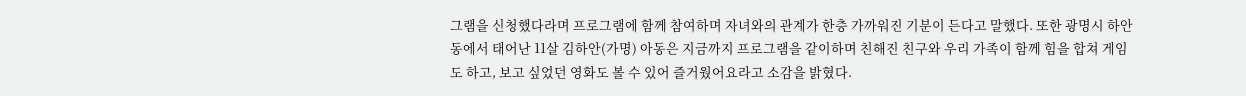그램을 신청했다라며 프로그램에 함께 참여하며 자녀와의 관계가 한층 가까워진 기분이 든다고 말했다. 또한 광명시 하안동에서 태어난 11살 김하안(가명) 아동은 지금까지 프로그램을 같이하며 친해진 친구와 우리 가족이 함께 힘을 합쳐 게임도 하고, 보고 싶었던 영화도 볼 수 있어 즐거웠어요라고 소감을 밝혔다.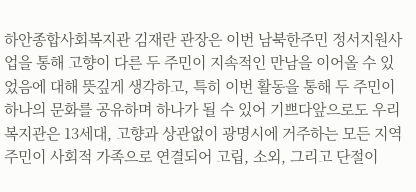하안종합사회복지관 김재란 관장은 이번 남북한주민 정서지원사업을 통해 고향이 다른 두 주민이 지속적인 만남을 이어올 수 있었음에 대해 뜻깊게 생각하고, 특히 이번 활동을 통해 두 주민이 하나의 문화를 공유하며 하나가 될 수 있어 기쁘다앞으로도 우리 복지관은 13세대, 고향과 상관없이 광명시에 거주하는 모든 지역주민이 사회적 가족으로 연결되어 고립, 소외, 그리고 단절이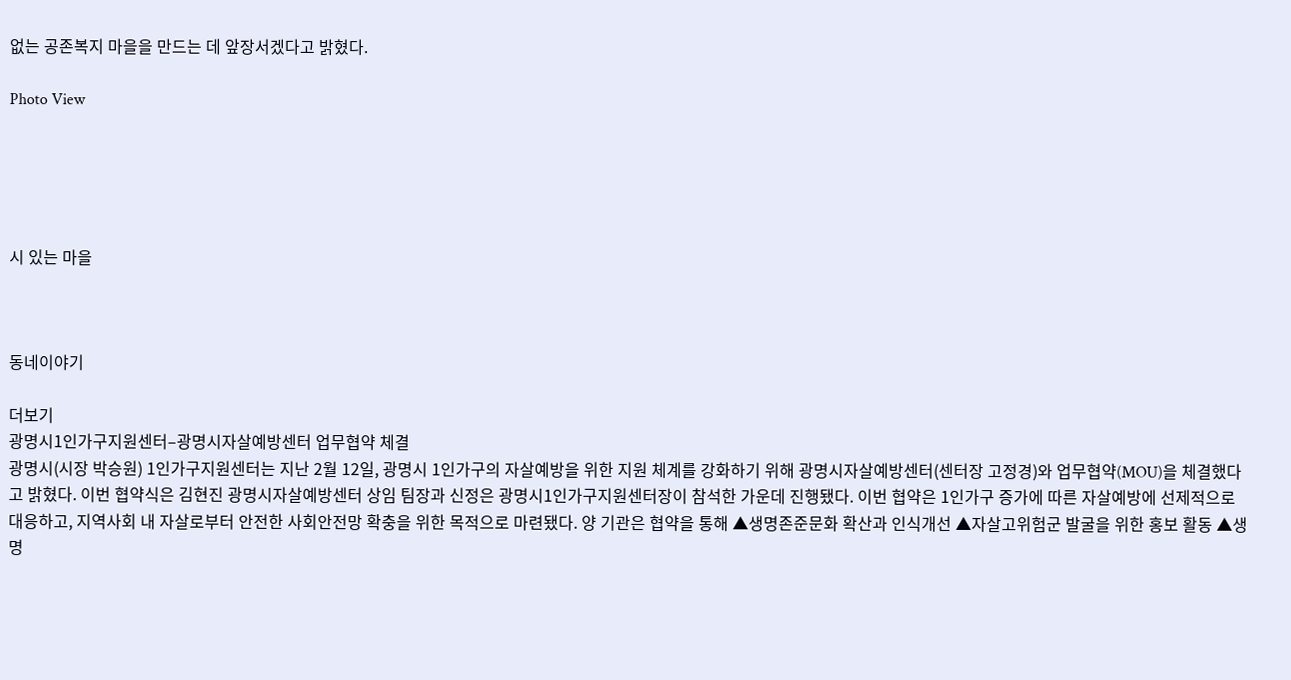없는 공존복지 마을을 만드는 데 앞장서겠다고 밝혔다.

Photo View





시 있는 마을



동네이야기

더보기
광명시1인가구지원센터–광명시자살예방센터 업무협약 체결
광명시(시장 박승원) 1인가구지원센터는 지난 2월 12일, 광명시 1인가구의 자살예방을 위한 지원 체계를 강화하기 위해 광명시자살예방센터(센터장 고정경)와 업무협약(MOU)을 체결했다고 밝혔다. 이번 협약식은 김현진 광명시자살예방센터 상임 팀장과 신정은 광명시1인가구지원센터장이 참석한 가운데 진행됐다. 이번 협약은 1인가구 증가에 따른 자살예방에 선제적으로 대응하고, 지역사회 내 자살로부터 안전한 사회안전망 확충을 위한 목적으로 마련됐다. 양 기관은 협약을 통해 ▲생명존준문화 확산과 인식개선 ▲자살고위험군 발굴을 위한 홍보 활동 ▲생명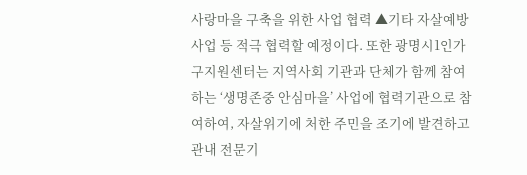사랑마을 구축을 위한 사업 협력 ▲기타 자살예방 사업 등 적극 협력할 예정이다. 또한 광명시1인가구지원센터는 지역사회 기관과 단체가 함께 참여하는 ‘생명존중 안심마을’ 사업에 협력기관으로 참여하여, 자살위기에 처한 주민을 조기에 발견하고 관내 전문기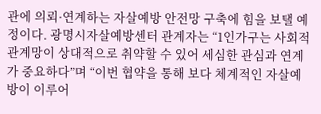관에 의뢰·연계하는 자살예방 안전망 구축에 힘을 보탤 예정이다. 광명시자살예방센터 관계자는 “1인가구는 사회적 관계망이 상대적으로 취약할 수 있어 세심한 관심과 연계가 중요하다”며 “이번 협약을 통해 보다 체계적인 자살예방이 이루어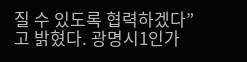질 수 있도록 협력하겠다”고 밝혔다. 광명시1인가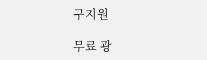구지원

무료 광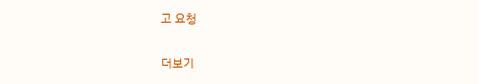고 요청

더보기